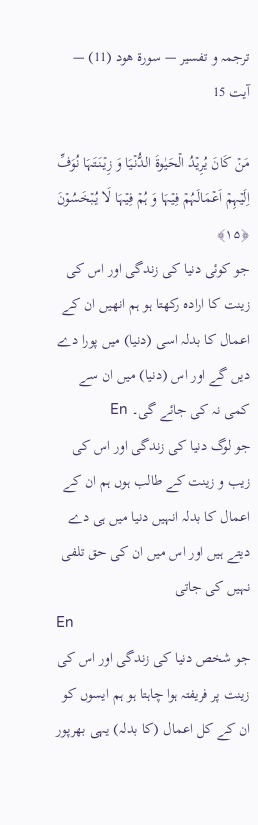ترجمہ و تفسیر — سورۃ هود (11) — آیت 15

مَنۡ کَانَ یُرِیۡدُ الۡحَیٰوۃَ الدُّنۡیَا وَ زِیۡنَتَہَا نُوَفِّ اِلَیۡہِمۡ اَعۡمَالَہُمۡ فِیۡہَا وَ ہُمۡ فِیۡہَا لَا یُبۡخَسُوۡنَ ﴿۱۵﴾
جو کوئی دنیا کی زندگی اور اس کی زینت کا ارادہ رکھتا ہو ہم انھیں ان کے اعمال کا بدلہ اسی (دنیا) میں پورا دے دیں گے اور اس (دنیا) میں ان سے کمی نہ کی جائے گی۔ En
جو لوگ دنیا کی زندگی اور اس کی زیب و زینت کے طالب ہوں ہم ان کے اعمال کا بدلہ انہیں دنیا میں ہی دے دیتے ہیں اور اس میں ان کی حق تلفی نہیں کی جاتی
En
جو شخص دنیا کی زندگی اور اس کی زینت پر فریفتہ ہوا چاہتا ہو ہم ایسوں کو ان کے کل اعمال (کا بدلہ) یہی بھرپور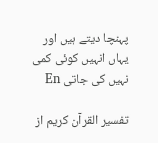پہنچا دیتے ہیں اور یہاں انہیں کوئی کمی نہیں کی جاتی En

تفسیر القرآن کریم از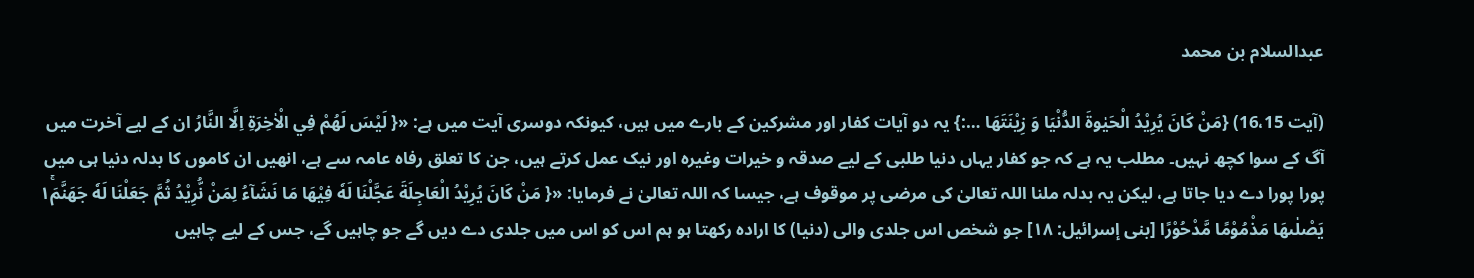عبدالسلام بن محمد

(آیت 16،15) {مَنْ كَانَ يُرِيْدُ الْحَيٰوةَ الدُّنْيَا وَ زِيْنَتَهَا …:} یہ دو آیات کفار اور مشرکین کے بارے میں ہیں، کیونکہ دوسری آیت میں ہے: «{ لَيْسَ لَهُمْ فِي الْاٰخِرَةِ اِلَّا النَّارُ ان کے لیے آخرت میں آگ کے سوا کچھ نہیں۔ مطلب یہ ہے کہ جو کفار یہاں دنیا طلبی کے لیے صدقہ و خیرات وغیرہ اور نیک عمل کرتے ہیں، جن کا تعلق رفاہ عامہ سے ہے، انھیں ان کاموں کا بدلہ دنیا ہی میں پورا پورا دے دیا جاتا ہے، لیکن یہ بدلہ ملنا اللہ تعالیٰ کی مرضی پر موقوف ہے، جیسا کہ اللہ تعالیٰ نے فرمایا: «{ مَنْ كَانَ يُرِيْدُ الْعَاجِلَةَ عَجَّلْنَا لَهٗ فِيْهَا مَا نَشَآءُ لِمَنْ نُّرِيْدُ ثُمَّ جَعَلْنَا لَهٗ جَهَنَّمَ١ۚ يَصْلٰىهَا مَذْمُوْمًا مَّدْحُوْرًا [بنی إسرائیل: ۱۸] جو شخص اس جلدی والی (دنیا) کا ارادہ رکھتا ہو ہم اس کو اس میں جلدی دے دیں گے جو چاہیں گے، جس کے لیے چاہیں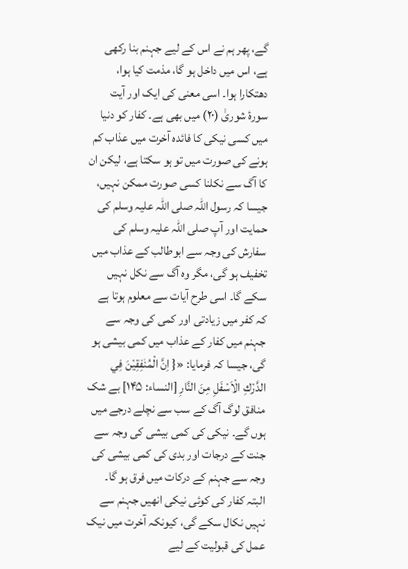گے، پھر ہم نے اس کے لیے جہنم بنا رکھی ہے، اس میں داخل ہو گا، مذمت کیا ہوا، دھتکارا ہوا۔ اسی معنی کی ایک اور آیت سورۂ شوریٰ (۲۰) میں بھی ہے۔ کفار کو دنیا میں کسی نیکی کا فائدہ آخرت میں عذاب کم ہونے کی صورت میں تو ہو سکتا ہے، لیکن ان کا آگ سے نکلنا کسی صورت ممکن نہیں، جیسا کہ رسول اللہ صلی اللہ علیہ وسلم کی حمایت اور آپ صلی اللہ علیہ وسلم کی سفارش کی وجہ سے ابوطالب کے عذاب میں تخفیف ہو گی، مگر وہ آگ سے نکل نہیں سکے گا۔ اسی طرح آیات سے معلوم ہوتا ہے کہ کفر میں زیادتی اور کمی کی وجہ سے جہنم میں کفار کے عذاب میں کمی بیشی ہو گی، جیسا کہ فرمایا: «{ اِنَّ الْمُنٰفِقِيْنَ فِي الدَّرْكِ الْاَسْفَلِ مِنَ النَّارِ [النساء: ۱۴۵] بے شک منافق لوگ آگ کے سب سے نچلے درجے میں ہوں گے۔ نیکی کی کمی بیشی کی وجہ سے جنت کے درجات اور بدی کی کمی بیشی کی وجہ سے جہنم کے درکات میں فرق ہو گا۔ البتہ کفار کی کوئی نیکی انھیں جہنم سے نہیں نکال سکے گی، کیونکہ آخرت میں نیک عمل کی قبولیت کے لیے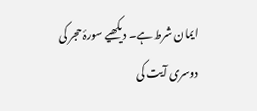ایمان شرط ہے۔ دیکھیے سورۂ حجر کی دوسری آیت کی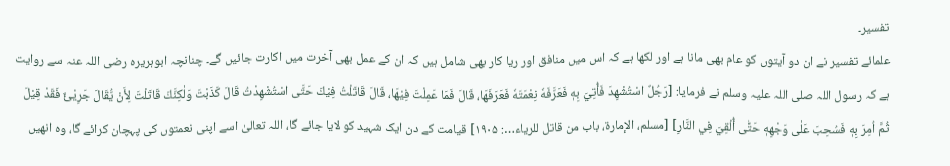تفسیر۔
علمائے تفسیر نے ان دو آیتوں کو عام بھی مانا ہے اور لکھا ہے کہ اس میں منافق اور ریا کار بھی شامل ہیں کہ ان کے عمل بھی آخرت میں اکارت جائیں گے۔ چنانچہ ابوہریرہ رضی اللہ عنہ سے روایت ہے کہ رسول اللہ صلی اللہ علیہ وسلم نے فرمایا: [رَجُلٌ اسْتُشْهِدَ فَأُتِيَ بِهٖ فَعَرَّفَهٗ نِعْمَتَهٗ فَعَرَفَهَا، قَالَ فَمَا عَمِلْتَ فِيْهَا، قَالَ قَاتَلْتُ فِيْكَ حَتَّى اسْتُشْهِدْتُ قَالَ كَذَبْتَ وَلٰكِنَّكَ قَاتَلْتَ لِأَنْ يُّقَالَ جَرِيْئٌ فَقَدْ قِيْلَ ثُمَّ اُمِرَ بِهٖ فَسُحِبَ عَلٰی وَجْهِهٖ حَتّٰی أُلْقِيَ فِي النَّارِ] [مسلم، الإمارۃ، باب من قاتل للریاء…: ۱۹۰۵] قیامت کے دن ایک شہید کو لایا جائے گا، اللہ تعالیٰ اسے اپنی نعمتوں کی پہچان کرائے گا، وہ انھیں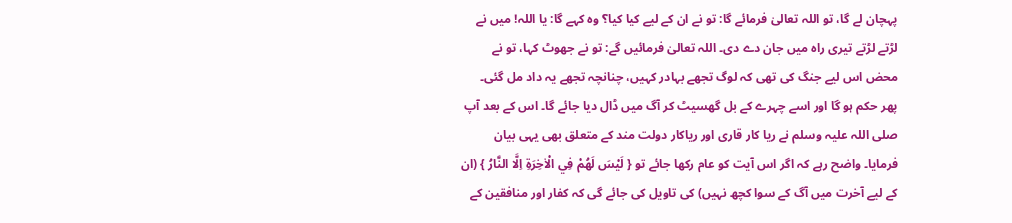پہچان لے گا، تو اللہ تعالیٰ فرمائے گا: تو نے ان کے لیے کیا کیا؟ وہ کہے گا: یا اللہ! میں نے لڑتے لڑتے تیری راہ میں جان دے دی۔ اللہ تعالیٰ فرمائیں گے: تو نے جھوٹ کہا، تو نے محض اس لیے جنگ کی تھی کہ لوگ تجھے بہادر کہیں، چنانچہ تجھے یہ داد مل گئی۔ پھر حکم ہو گا اور اسے چہرے کے بل گھسیٹ کر آگ میں ڈال دیا جائے گا۔ اس کے بعد آپ صلی اللہ علیہ وسلم نے ریا کار قاری اور ریاکار دولت مند کے متعلق بھی یہی بیان فرمایا۔ واضح رہے کہ اگر اس آیت کو عام رکھا جائے تو { لَيْسَ لَهُمْ فِي الْاٰخِرَةِ اِلَّا النَّارُ } (ان کے لیے آخرت میں آگ کے سوا کچھ نہیں) کی تاویل کی جائے گی کہ کفار اور منافقین کے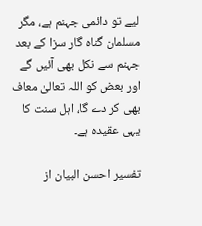لیے تو دائمی جہنم ہے، مگر مسلمان گناہ گار سزا کے بعد جہنم سے نکل بھی آئیں گے اور بعض کو اللہ تعالیٰ معاف بھی کر دے گا، اہل سنت کا یہی عقیدہ ہے۔

تفسیر احسن البیان از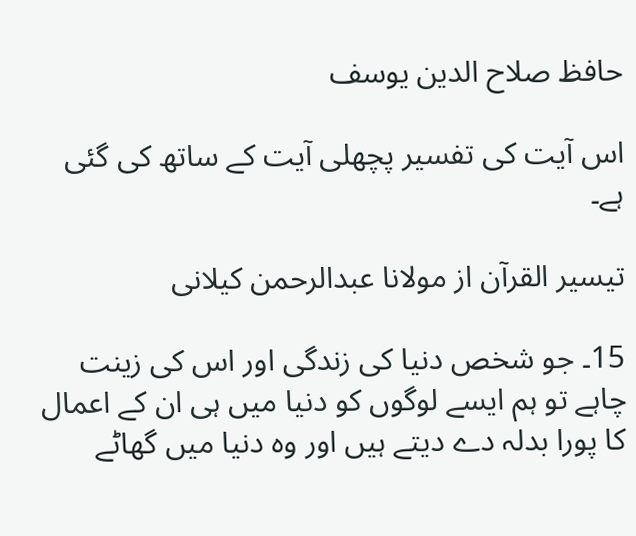حافظ صلاح الدین یوسف

اس آیت کی تفسیر پچھلی آیت کے ساتھ کی گئی ہے۔

تيسير القرآن از مولانا عبدالرحمن کیلانی

15۔ جو شخص دنیا کی زندگی اور اس کی زینت چاہے تو ہم ایسے لوگوں کو دنیا میں ہی ان کے اعمال کا پورا بدلہ دے دیتے ہیں اور وہ دنیا میں گھاٹے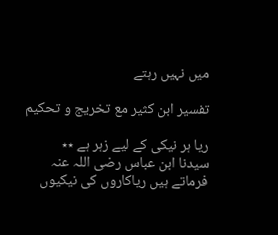میں نہیں رہتے

تفسیر ابن کثیر مع تخریج و تحکیم

ریا ہر نیکی کے لیے زہر ہے ٭٭
سیدنا ابن عباس رضی اللہ عنہ فرماتے ہیں ریاکاروں کی نیکیوں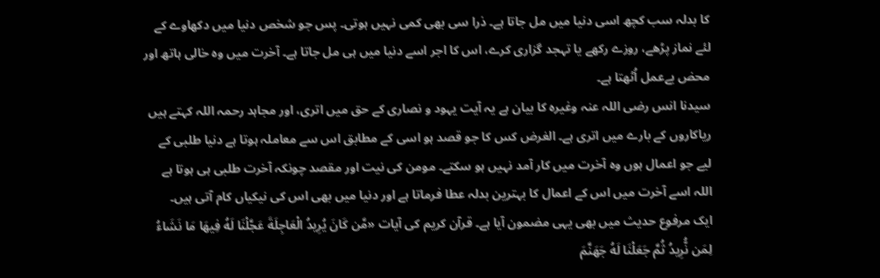کا بدلہ سب کچھ اسی دنیا میں مل جاتا ہے۔ ذرا سی بھی کمی نہیں ہوتی۔ پس جو شخص دنیا میں دکھاوے کے لئے نماز پڑھے، روزے رکھے یا تہجد گزاری کرے، اس کا اجر اسے دنیا میں ہی مل جاتا ہے۔ آخرت میں وہ خالی ہاتھ اور محض بےعمل اُٹھتا ہے۔
سیدنا انس رضی اللہ عنہ وغیرہ کا بیان ہے یہ آیت یہود و نصاری کے حق میں اتری، اور مجاہد رحمہ اللہ کہتے ہیں ریاکاروں کے بارے میں اتری ہے۔ الغرض کس کا جو قصد ہو اسی کے مطابق اس سے معاملہ ہوتا ہے دنیا طلبی کے لیے جو اعمال ہوں وہ آخرت میں کار آمد نہیں ہو سکتے۔ مومن کی نیت اور مقصد چونکہ آخرت طلبی ہی ہوتا ہے اللہ اسے آخرت میں اس کے اعمال کا بہترین بدلہ عطا فرماتا ہے اور دنیا میں بھی اس کی نیکیاں کام آتی ہیں۔
ایک مرفوع حدیث میں بھی یہی مضمون آیا ہے۔ قرآن کریم کی آیات «مَّن كَانَ يُرِيدُ الْعَاجِلَةَ عَجَّلْنَا لَهُ فِيهَا مَا نَشَاءُ لِمَن نُّرِيدُ ثُمَّ جَعَلْنَا لَهُ جَهَنَّمَ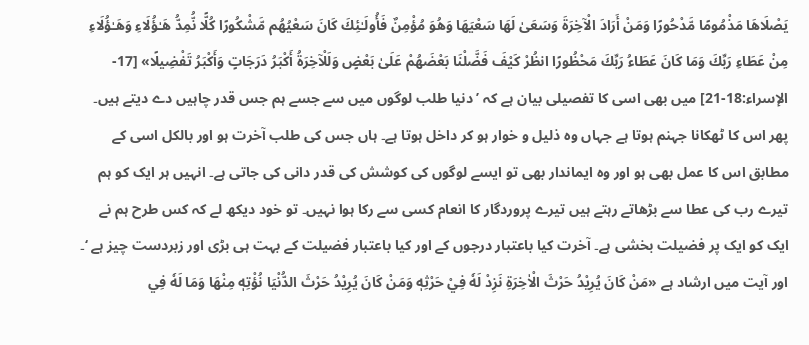يَصْلَاهَا مَذْمُومًا مَّدْحُورًا وَمَنْ أَرَادَ الْآخِرَةَ وَسَعَىٰ لَهَا سَعْيَهَا وَهُوَ مُؤْمِنٌ فَأُولَـٰئِكَ كَانَ سَعْيُهُم مَّشْكُورًا كُلًّا نُّمِدُّ هَـٰؤُلَاءِ وَهَـٰؤُلَاءِ مِنْ عَطَاءِ رَبِّكَ وَمَا كَانَ عَطَاءُ رَبِّكَ مَحْظُورًا انظُرْ كَيْفَ فَضَّلْنَا بَعْضَهُمْ عَلَىٰ بَعْضٍ وَلَلْآخِرَةُ أَكْبَرُ دَرَجَاتٍ وَأَكْبَرُ تَفْضِيلًا» [17-الإسراء:18-21] میں بھی اسی کا تفصیلی بیان ہے کہ ’ دنیا طلب لوگوں میں سے جسے ہم جس قدر چاہیں دے دیتے ہیں۔ پھر اس کا ٹھکانا جہنم ہوتا ہے جہاں وہ ذلیل و خوار ہو کر داخل ہوتا ہے۔ ہاں جس کی طلب آخرت ہو اور بالکل اسی کے مطابق اس کا عمل بھی ہو اور وہ ایماندار بھی تو ایسے لوگوں کی کوشش کی قدر دانی کی جاتی ہے۔ انہیں ہر ایک کو ہم تیرے رب کی عطا سے بڑھاتے رہتے ہیں تیرے پروردگار کا انعام کسی سے رکا ہوا نہیں۔ تو خود دیکھ لے کہ کس طرح ہم نے ایک کو ایک پر فضیلت بخشی ہے۔ آخرت کیا باعتبار درجوں کے اور کیا باعتبار فضیلت کے بہت ہی بڑی اور زبردست چیز ہے ‘۔
اور آیت میں ارشاد ہے «مَنْ كَانَ يُرِيْدُ حَرْثَ الْاٰخِرَةِ نَزِدْ لَهٗ فِيْ حَرْثِهٖ وَمَنْ كَانَ يُرِيْدُ حَرْثَ الدُّنْيَا نُؤْتِهٖ مِنْهَا وَمَا لَهٗ فِي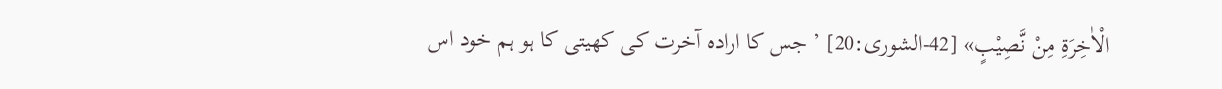الْاٰخِرَةِ مِنْ نَّصِيْبٍ» [42-الشورى:20] ’ جس کا ارادہ آخرت کی کھیتی کا ہو ہم خود اس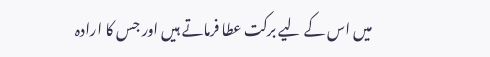میں اس کے لیے برکت عطا فرماتے ہیں اور جس کا ارادہ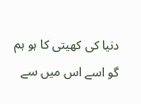دنیا کی کھیتی کا ہو ہم گو اسے اس میں سے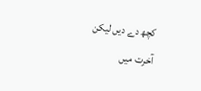کچھ دے دیں لیکن آخرت میں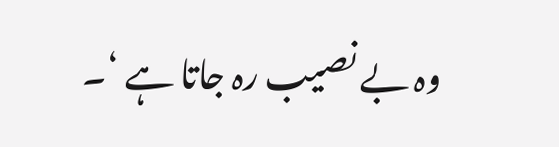وہ بے نصیب رہ جاتا ہے ‘۔